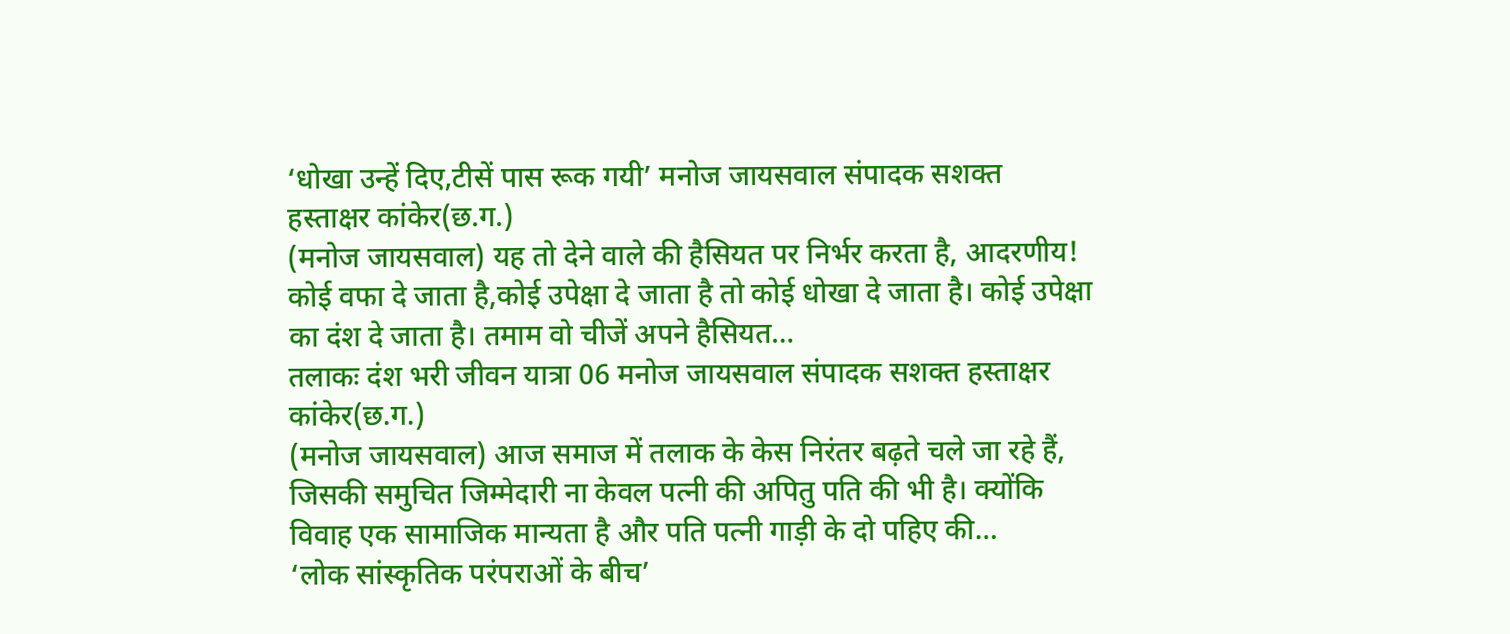‘धोखा उन्हें दिए‚टीसें पास रूक गयी’ मनोज जायसवाल संपादक सशक्त हस्ताक्षर कांकेर(छ.ग.)
(मनोज जायसवाल) यह तो देने वाले की हैसियत पर निर्भर करता है, आदरणीय! कोई वफा दे जाता है,कोई उपेक्षा दे जाता है तो कोई धोखा दे जाता है। कोई उपेक्षा का दंश दे जाता है। तमाम वो चीजें अपने हैसियत…
तलाकः दंश भरी जीवन यात्रा 06 मनोज जायसवाल संपादक सशक्त हस्ताक्षर कांकेर(छ.ग.)
(मनोज जायसवाल) आज समाज में तलाक के केस निरंतर बढ़ते चले जा रहे हैं, जिसकी समुचित जिम्मेदारी ना केवल पत्नी की अपितु पति की भी है। क्योंकि विवाह एक सामाजिक मान्यता है और पति पत्नी गाड़ी के दो पहिए की…
‘लोक सांस्कृतिक परंपराओं के बीच’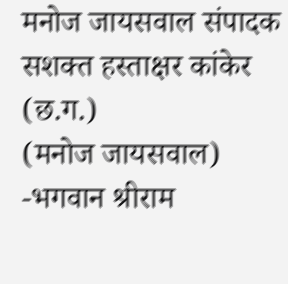मनोज जायसवाल संपादक सशक्त हस्ताक्षर कांकेर (छ.ग.)
(मनोज जायसवाल) -भगवान श्रीराम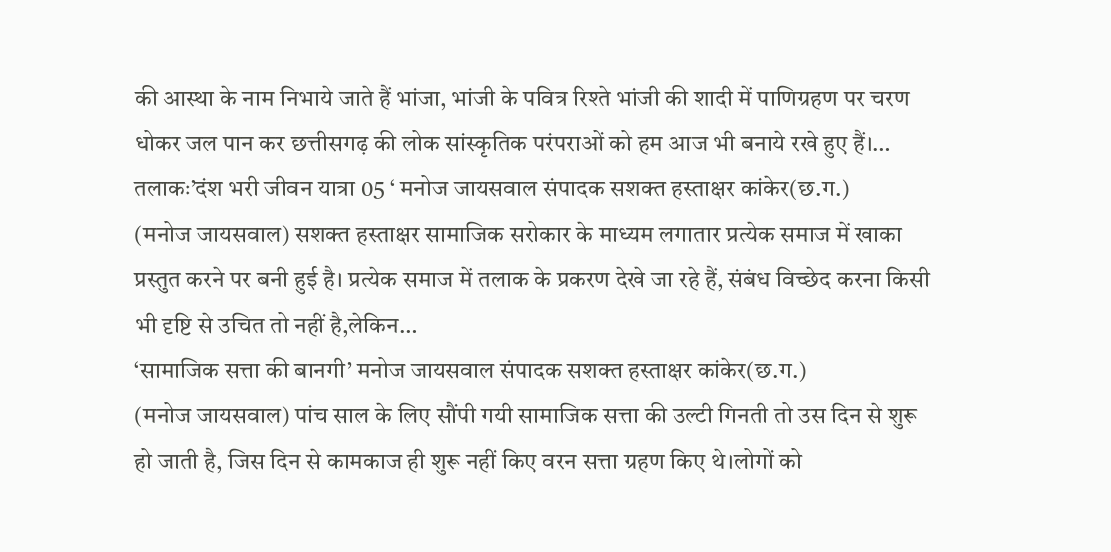की आस्था के नाम निभाये जाते हैं भांजा, भांजी के पवित्र रिश्ते भांजी की शादी में पाणिग्रहण पर चरण धोकर जल पान कर छत्तीसगढ़ की लोक सांस्कृतिक परंपराओं को हम आज भी बनाये रखे हुए हैं।…
तलाकः’दंश भरी जीवन यात्रा 05 ‘ मनोज जायसवाल संपादक सशक्त हस्ताक्षर कांकेर(छ.ग.)
(मनोज जायसवाल) सशक्त हस्ताक्षर सामाजिक सरोकार के माध्यम लगातार प्रत्येक समाज में खाका प्रस्तुत करने पर बनी हुई है। प्रत्येक समाज में तलाक के प्रकरण देखे जा रहे हैं, संबंध विच्छेद करना किसी भी दृष्टि से उचित तो नहीं है,लेकिन…
‘सामाजिक सत्ता की बानगी’ मनोज जायसवाल संपादक सशक्त हस्ताक्षर कांकेर(छ.ग.)
(मनोज जायसवाल) पांच साल के लिए सौंपी गयी सामाजिक सत्ता की उल्टी गिनती तो उस दिन से शुरू हो जाती है, जिस दिन से कामकाज ही शुरू नहीं किए वरन सत्ता ग्रहण किए थे।लोगों को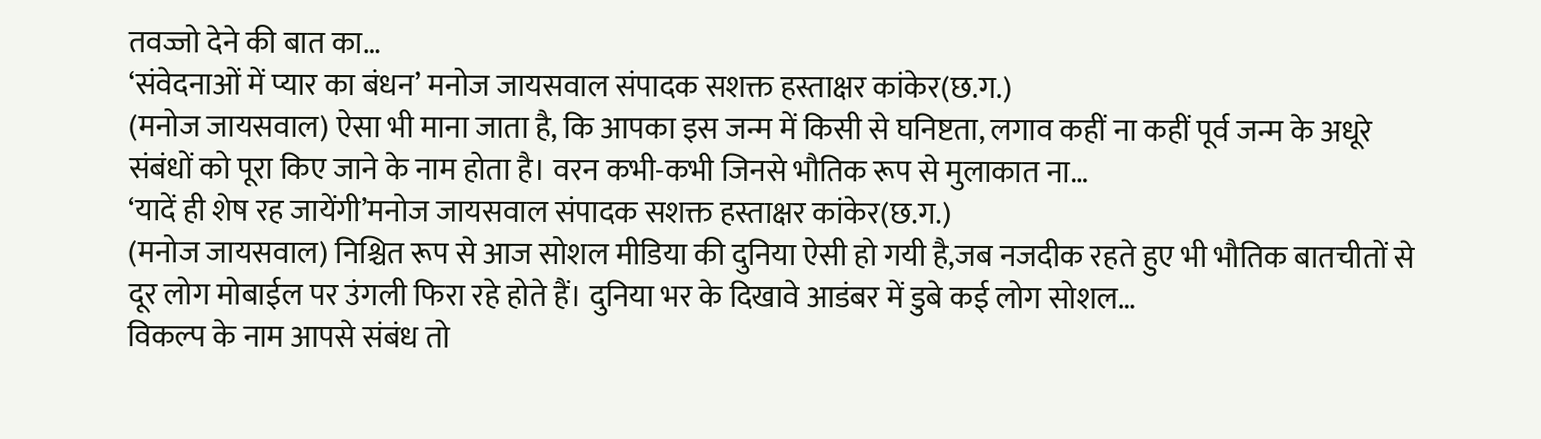तवज्जो देने की बात का…
‘संवेदनाओं में प्यार का बंधन’ मनोज जायसवाल संपादक सशक्त हस्ताक्षर कांकेर(छ.ग.)
(मनोज जायसवाल) ऐसा भी माना जाता है, कि आपका इस जन्म में किसी से घनिष्टता, लगाव कहीं ना कहीं पूर्व जन्म के अधूरे संबंधों को पूरा किए जाने के नाम होता है। वरन कभी-कभी जिनसे भौतिक रूप से मुलाकात ना…
‘यादें ही शेष रह जायेंगी’मनोज जायसवाल संपादक सशक्त हस्ताक्षर कांकेर(छ.ग.)
(मनोज जायसवाल) निश्चित रूप से आज सोशल मीडिया की दुनिया ऐसी हो गयी है,जब नजदीक रहते हुए भी भौतिक बातचीतों से दूर लोग मोबाईल पर उंगली फिरा रहे होते हैं। दुनिया भर के दिखावे आडंबर में डुबे कई लोग सोशल…
विकल्प के नाम आपसे संबंध तो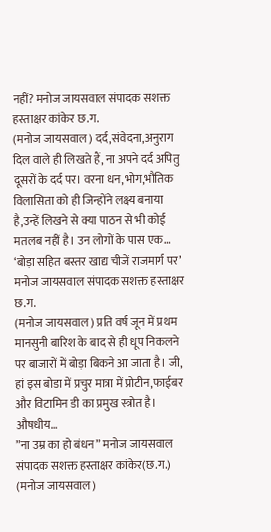नहीं? मनोज जायसवाल संपादक सशक्त हस्ताक्षर कांकेर छ.ग.
(मनोज जायसवाल) दर्द,संवेदना,अनुराग दिल वाले ही लिखते हैं, ना अपने दर्द अपितु दूसरों के दर्द पर। वरना धन,भोग,भौतिक विलासिता को ही जिन्होंने लक्ष्य बनाया है,उन्हें लिखने से क्या पाठन से भी कोई मतलब नहीं है। उन लोगों के पास एक…
‘बोड़ा सहित बस्तर खाद्य चीजें राजमार्ग पर’ मनोज जायसवाल संपादक सशक्त हस्ताक्षर छ.ग.
(मनोज जायसवाल) प्रति वर्ष जून में प्रथम मानसुनी बारिश के बाद से ही धूप निकलने पर बाजारों में बोड़ा बिकने आ जाता है। जी, हां इस बोडा में प्रचुर मात्रा में प्रोटीन,फाईबर और विटामिन डी का प्रमुख स्त्रोत है। औषधीय…
”ना उम्र का हो बंधन” मनोज जायसवाल संपादक सशक्त हस्ताक्षर कांकेर(छ.ग.)
(मनोज जायसवाल)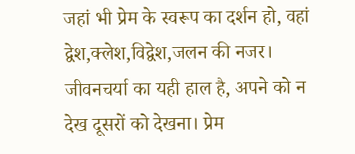जहां भी प्रेम के स्वरूप का दर्शन हो, वहां द्वेश,क्लेश,विद्वेश,जलन की नजर। जीवनचर्या का यही हाल है, अपने को न देख दूसरों को देखना। प्रेम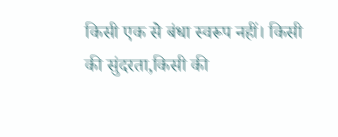किसी एक से बंधा स्वरूप नहीं। किसी की सुंदरता,किसी की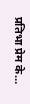प्रतिभा प्रेम के…